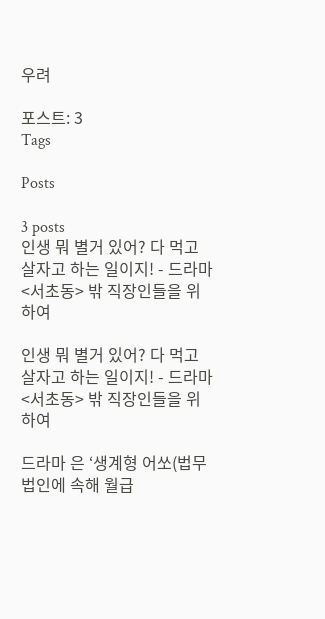우려

포스트: 3
Tags

Posts

3 posts
인생 뭐 별거 있어? 다 먹고 살자고 하는 일이지! - 드라마 <서초동> 밖 직장인들을 위하여

인생 뭐 별거 있어? 다 먹고 살자고 하는 일이지! - 드라마 <서초동> 밖 직장인들을 위하여

드라마 은 ‘생계형 어쏘(법무법인에 속해 월급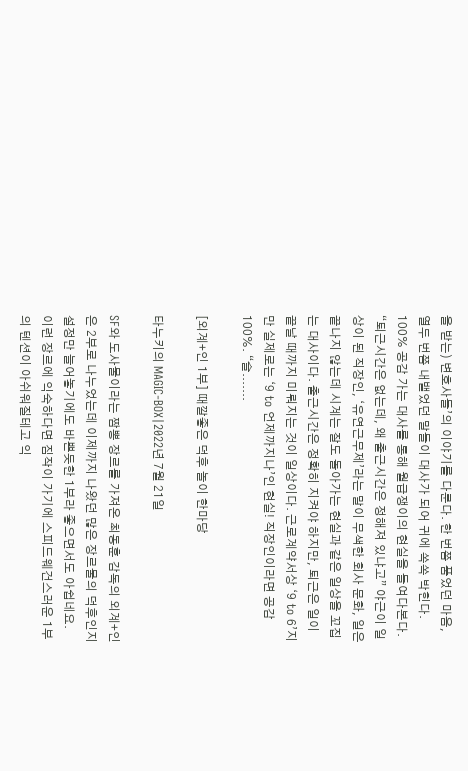을 받는) 변호사들’의 이야기를 다룬다. 한 번쯤 품었던 마음, 열두 번쯤 내뱉었던 말들이 대사가 되어 귀에 쏙쏙 박힌다. 100% 공감 가는 대사를 통해 월급쟁이의 현실을 들여다본다. “퇴근시간은 없는데, 왜 출근시간은 정해져 있냐고” 야근이 일상이 된 직장인, ‘유연근무제’라는 말이 무색한 회사 문화, 일은 끝나지 않는데 시계는 잘도 돌아가는 현실과 같은 일상을 꼬집는 대사이다. 출근시간은 정확히 지켜야 하지만, 퇴근은 일이 끝날 때까지 미뤄지는 것이 일상이다. 근로계약서상 ‘9 to 6’지만 실제로는 ‘9 to 언제까지나’인 현실! 직장인이라면 공감 100%. “슬.......

[외계+인 1부] 때깔좋은 덕후 놀이 한마당

타누키의 MAGIC-BOX|2022년 7월 21일

SF와 도사물이라는 짬뽕 장르를 가져온 최동훈 감독의 외계+인은 2부로 나누었는데 이제까지 나왔던 많은 장르물의 덕후인지 설정만 늘어놓기에도 바쁜듯한 1부라 좋으면서도 아쉽네요. 이런 장르에 익숙하다면 짐작이 가기에 스피드웨건스러운 1부의 텐션이 아쉬워질테고 익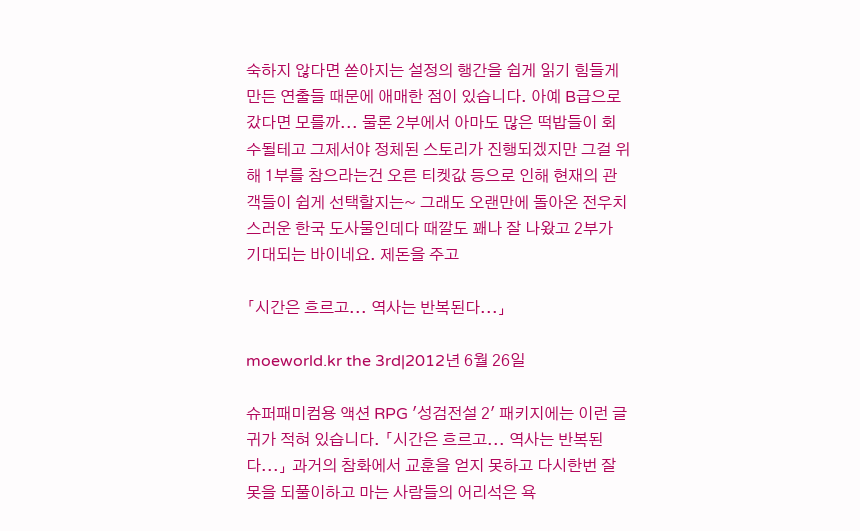숙하지 않다면 쏟아지는 설정의 행간을 쉽게 읽기 힘들게 만든 연출들 때문에 애매한 점이 있습니다. 아예 B급으로 갔다면 모를까... 물론 2부에서 아마도 많은 떡밥들이 회수될테고 그제서야 정체된 스토리가 진행되겠지만 그걸 위해 1부를 참으라는건 오른 티켓값 등으로 인해 현재의 관객들이 쉽게 선택할지는~ 그래도 오랜만에 돌아온 전우치스러운 한국 도사물인데다 때깔도 꽤나 잘 나왔고 2부가 기대되는 바이네요. 제돈을 주고

「시간은 흐르고... 역사는 반복된다...」

moeworld.kr the 3rd|2012년 6월 26일

슈퍼패미컴용 액션 RPG '성검전설 2' 패키지에는 이런 글귀가 적혀 있습니다. 「시간은 흐르고... 역사는 반복된다...」 과거의 참화에서 교훈을 얻지 못하고 다시한번 잘못을 되풀이하고 마는 사람들의 어리석은 욕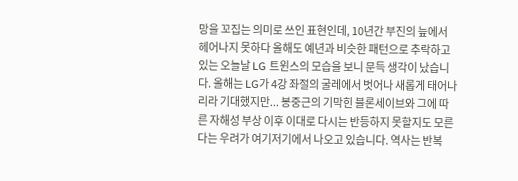망을 꼬집는 의미로 쓰인 표현인데, 10년간 부진의 늪에서 헤어나지 못하다 올해도 예년과 비슷한 패턴으로 추락하고 있는 오늘날 LG 트윈스의 모습을 보니 문득 생각이 났습니다. 올해는 LG가 4강 좌절의 굴레에서 벗어나 새롭게 태어나리라 기대했지만... 봉중근의 기막힌 블론세이브와 그에 따른 자해성 부상 이후 이대로 다시는 반등하지 못할지도 모른다는 우려가 여기저기에서 나오고 있습니다. 역사는 반복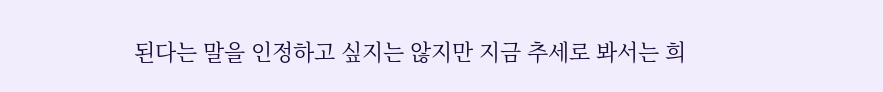된다는 말을 인정하고 싶지는 않지만 지금 추세로 봐서는 희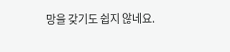망을 갖기도 쉽지 않네요.